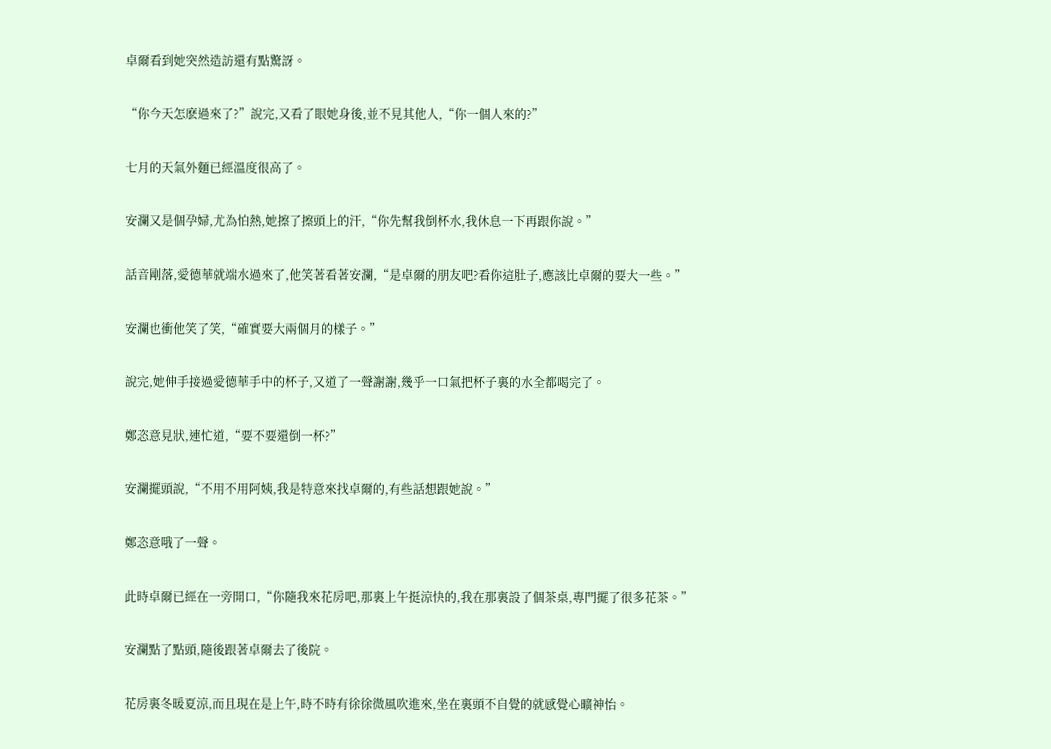卓爾看到她突然造訪還有點驚訝。

“你今天怎麽過來了?”說完,又看了眼她身後,並不見其他人,“你一個人來的?”

七月的天氣外麵已經溫度很高了。

安瀾又是個孕婦,尤為怕熱,她擦了擦頭上的汗,“你先幫我倒杯水,我休息一下再跟你說。”

話音剛落,愛德華就端水過來了,他笑著看著安瀾,“是卓爾的朋友吧?看你這肚子,應該比卓爾的要大一些。”

安瀾也衝他笑了笑,“確實要大兩個月的樣子。”

說完,她伸手接過愛德華手中的杯子,又道了一聲謝謝,幾乎一口氣把杯子裏的水全都喝完了。

鄭恣意見狀,連忙道,“要不要還倒一杯?”

安瀾擺頭說,“不用不用阿姨,我是特意來找卓爾的,有些話想跟她說。”

鄭恣意哦了一聲。

此時卓爾已經在一旁開口,“你隨我來花房吧,那裏上午挺涼快的,我在那裏設了個茶桌,專門擺了很多花茶。”

安瀾點了點頭,隨後跟著卓爾去了後院。

花房裏冬暖夏涼,而且現在是上午,時不時有徐徐微風吹進來,坐在裏頭不自覺的就感覺心曠神怡。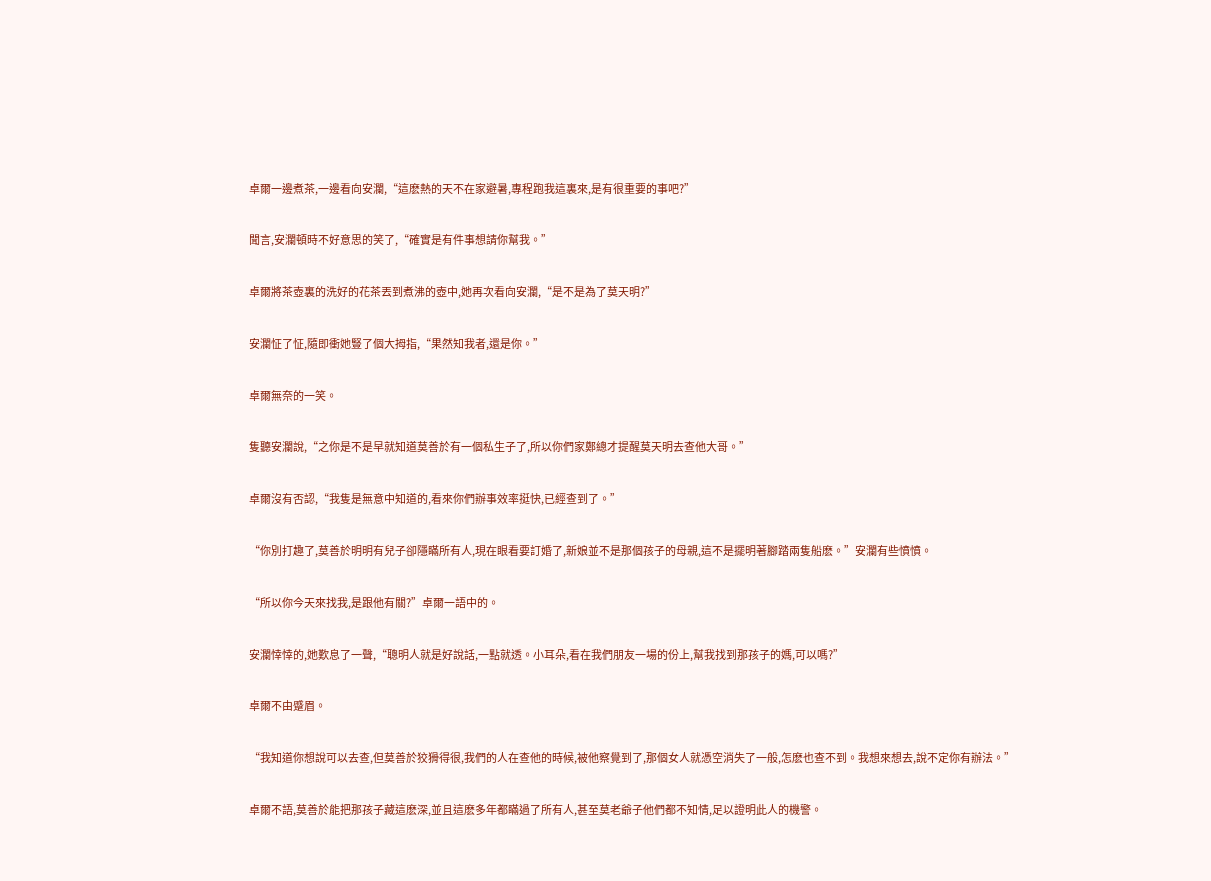卓爾一邊煮茶,一邊看向安瀾,“這麽熱的天不在家避暑,專程跑我這裏來,是有很重要的事吧?”

聞言,安瀾頓時不好意思的笑了,“確實是有件事想請你幫我。”

卓爾將茶壺裏的洗好的花茶丟到煮沸的壺中,她再次看向安瀾,“是不是為了莫天明?”

安瀾怔了怔,隨即衝她豎了個大拇指,“果然知我者,還是你。”

卓爾無奈的一笑。

隻聽安瀾說,“之你是不是早就知道莫善於有一個私生子了,所以你們家鄭總才提醒莫天明去查他大哥。”

卓爾沒有否認,“我隻是無意中知道的,看來你們辦事效率挺快,已經查到了。”

“你別打趣了,莫善於明明有兒子卻隱瞞所有人,現在眼看要訂婚了,新娘並不是那個孩子的母親,這不是擺明著腳踏兩隻船麽。”安瀾有些憤憤。

“所以你今天來找我,是跟他有關?”卓爾一語中的。

安瀾悻悻的,她歎息了一聲,“聰明人就是好說話,一點就透。小耳朵,看在我們朋友一場的份上,幫我找到那孩子的媽,可以嗎?”

卓爾不由蹙眉。

“我知道你想說可以去查,但莫善於狡猾得很,我們的人在查他的時候,被他察覺到了,那個女人就憑空消失了一般,怎麽也查不到。我想來想去,說不定你有辦法。”

卓爾不語,莫善於能把那孩子藏這麽深,並且這麽多年都瞞過了所有人,甚至莫老爺子他們都不知情,足以證明此人的機警。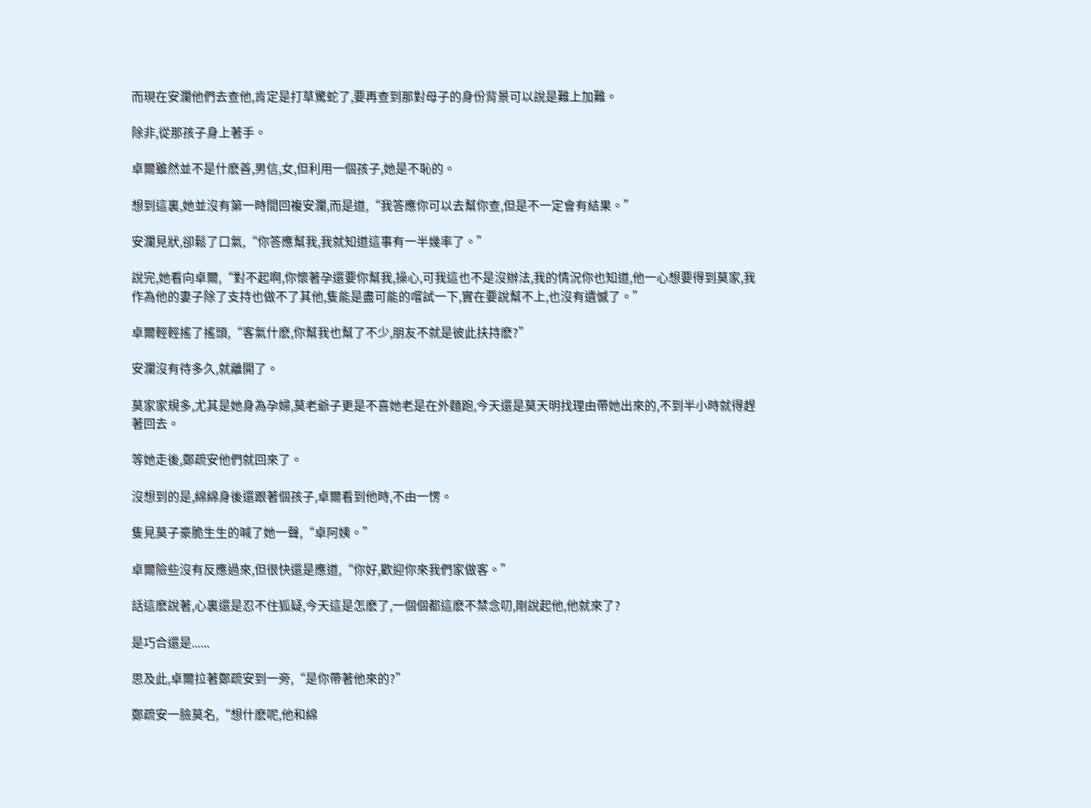而現在安瀾他們去查他,肯定是打草驚蛇了,要再查到那對母子的身份背景可以說是難上加難。

除非,從那孩子身上著手。

卓爾雖然並不是什麽善,男信,女,但利用一個孩子,她是不恥的。

想到這裏,她並沒有第一時間回複安瀾,而是道,“我答應你可以去幫你查,但是不一定會有結果。”

安瀾見狀,卻鬆了口氣,“你答應幫我,我就知道這事有一半幾率了。”

說完,她看向卓爾,“對不起啊,你懷著孕還要你幫我,操心,可我這也不是沒辦法,我的情況你也知道,他一心想要得到莫家,我作為他的妻子除了支持也做不了其他,隻能是盡可能的嚐試一下,實在要說幫不上,也沒有遺憾了。”

卓爾輕輕搖了搖頭,“客氣什麽,你幫我也幫了不少,朋友不就是彼此扶持麽?”

安瀾沒有待多久,就離開了。

莫家家規多,尤其是她身為孕婦,莫老爺子更是不喜她老是在外麵跑,今天還是莫天明找理由帶她出來的,不到半小時就得趕著回去。

等她走後,鄭疏安他們就回來了。

沒想到的是,綿綿身後還跟著個孩子,卓爾看到他時,不由一愣。

隻見莫子豪脆生生的喊了她一聲,“卓阿姨。”

卓爾險些沒有反應過來,但很快還是應道,“你好,歡迎你來我們家做客。”

話這麽說著,心裏還是忍不住狐疑,今天這是怎麽了,一個個都這麽不禁念叨,剛說起他,他就來了?

是巧合還是......

思及此,卓爾拉著鄭疏安到一旁,“是你帶著他來的?”

鄭疏安一臉莫名,“想什麽呢,他和綿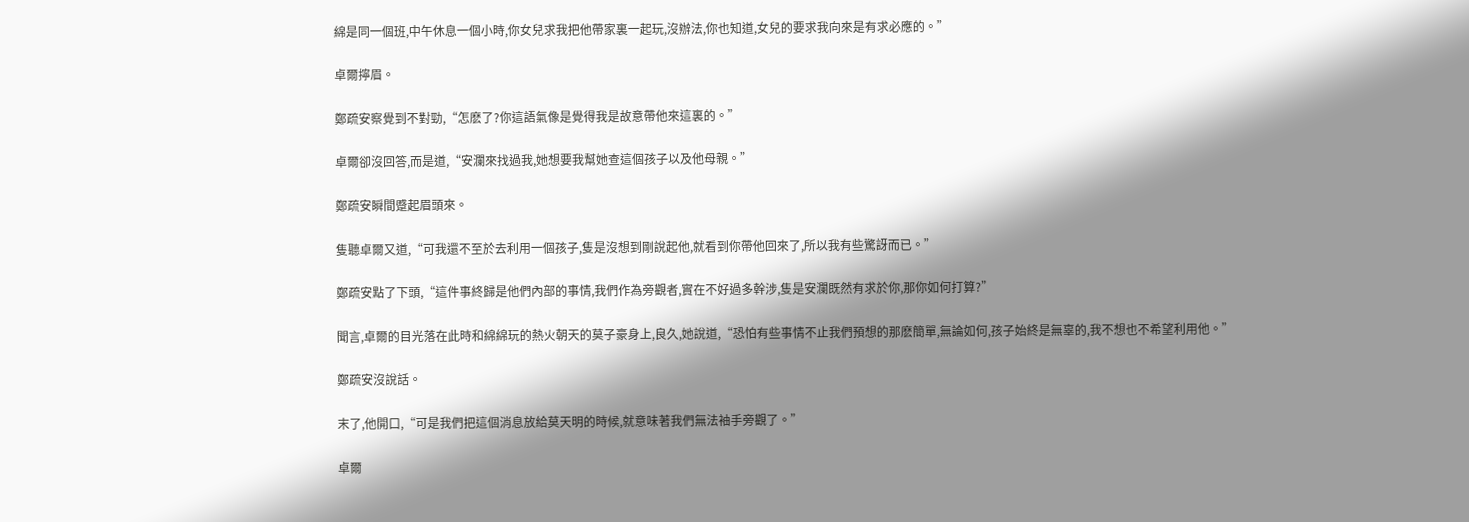綿是同一個班,中午休息一個小時,你女兒求我把他帶家裏一起玩,沒辦法,你也知道,女兒的要求我向來是有求必應的。”

卓爾擰眉。

鄭疏安察覺到不對勁,“怎麽了?你這語氣像是覺得我是故意帶他來這裏的。”

卓爾卻沒回答,而是道,“安瀾來找過我,她想要我幫她查這個孩子以及他母親。”

鄭疏安瞬間蹙起眉頭來。

隻聽卓爾又道,“可我還不至於去利用一個孩子,隻是沒想到剛說起他,就看到你帶他回來了,所以我有些驚訝而已。”

鄭疏安點了下頭,“這件事終歸是他們內部的事情,我們作為旁觀者,實在不好過多幹涉,隻是安瀾既然有求於你,那你如何打算?”

聞言,卓爾的目光落在此時和綿綿玩的熱火朝天的莫子豪身上,良久,她說道,“恐怕有些事情不止我們預想的那麽簡單,無論如何,孩子始終是無辜的,我不想也不希望利用他。”

鄭疏安沒說話。

末了,他開口,“可是我們把這個消息放給莫天明的時候,就意味著我們無法袖手旁觀了。”

卓爾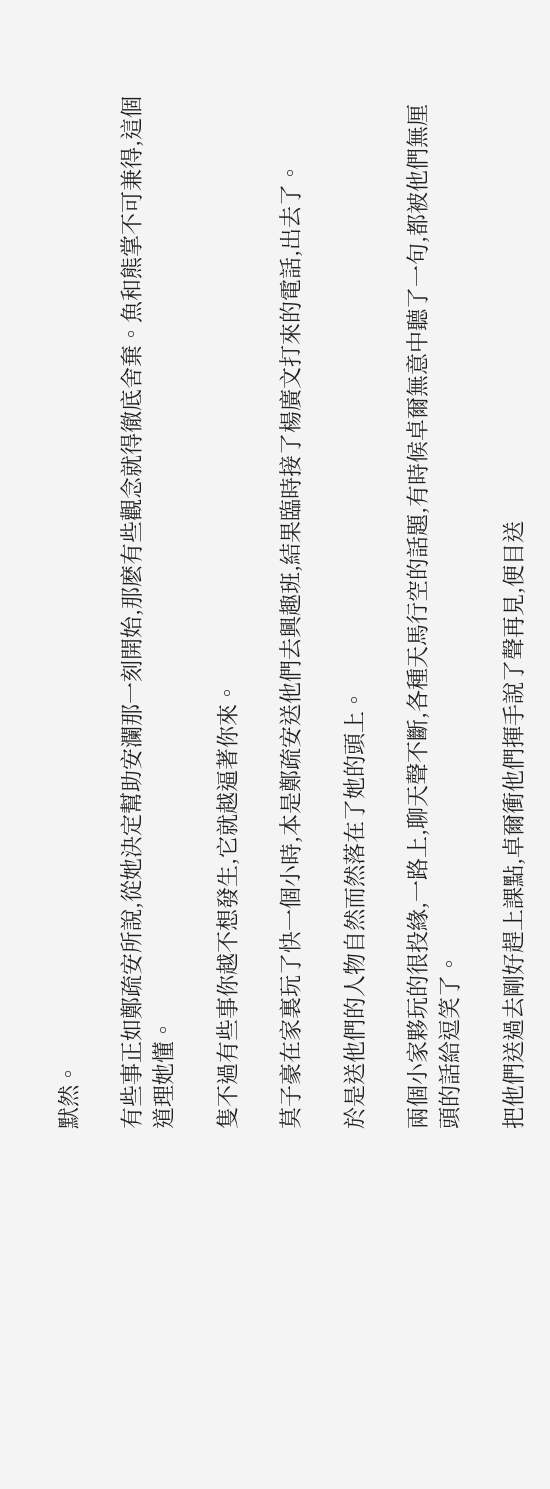默然。

有些事正如鄭疏安所說,從她決定幫助安瀾那一刻開始,那麽有些觀念就得徹底舍棄。魚和熊掌不可兼得,這個道理她懂。

隻不過有些事你越不想發生,它就越逼著你來。

莫子豪在家裏玩了快一個小時,本是鄭疏安送他們去興趣班,結果臨時接了楊廣文打來的電話,出去了。

於是送他們的人物自然而然落在了她的頭上。

兩個小家夥玩的很投緣,一路上,聊天聲不斷,各種天馬行空的話題,有時候卓爾無意中聽了一句,都被他們無厘頭的話給逗笑了。

把他們送過去剛好趕上課點,卓爾衝他們揮手說了聲再見,便目送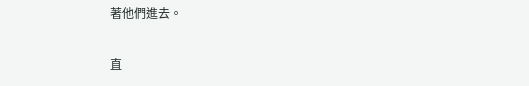著他們進去。

直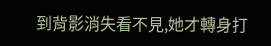到背影消失看不見,她才轉身打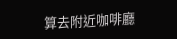算去附近咖啡廳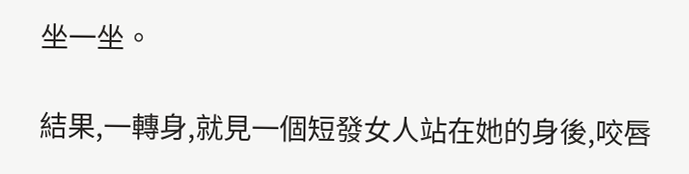坐一坐。

結果,一轉身,就見一個短發女人站在她的身後,咬唇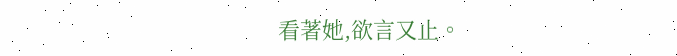看著她,欲言又止。